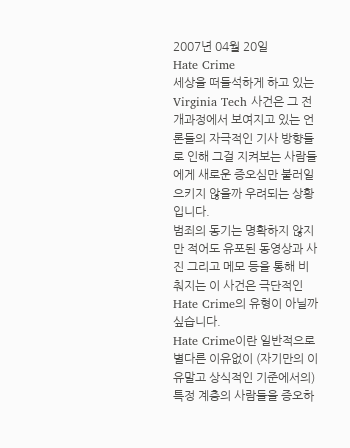2007년 04월 20일
Hate Crime
세상을 떠들석하게 하고 있는 Virginia Tech 사건은 그 전개과정에서 보여지고 있는 언론들의 자극적인 기사 방향들로 인해 그걸 지켜보는 사람들에게 새로운 증오심만 불러일으키지 않을까 우려되는 상황입니다.
범죄의 동기는 명확하지 않지만 적어도 유포된 동영상과 사진 그리고 메모 등을 통해 비춰지는 이 사건은 극단적인 Hate Crime의 유형이 아닐까 싶습니다.
Hate Crime이란 일반적으로 별다른 이유없이 (자기만의 이유말고 상식적인 기준에서의) 특정 계층의 사람들을 증오하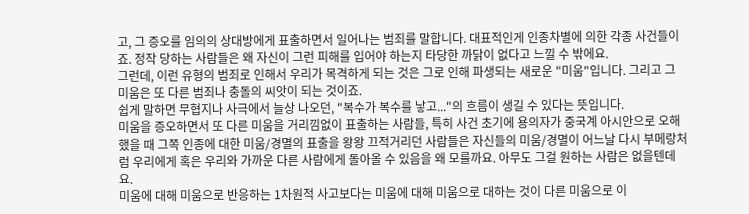고, 그 증오를 임의의 상대방에게 표출하면서 일어나는 범죄를 말합니다. 대표적인게 인종차별에 의한 각종 사건들이죠. 정작 당하는 사람들은 왜 자신이 그런 피해를 입어야 하는지 타당한 까닭이 없다고 느낄 수 밖에요.
그런데, 이런 유형의 범죄로 인해서 우리가 목격하게 되는 것은 그로 인해 파생되는 새로운 "미움"입니다. 그리고 그 미움은 또 다른 범죄나 충돌의 씨앗이 되는 것이죠.
쉽게 말하면 무협지나 사극에서 늘상 나오던, "복수가 복수를 낳고..."의 흐름이 생길 수 있다는 뜻입니다.
미움을 증오하면서 또 다른 미움을 거리낌없이 표출하는 사람들, 특히 사건 초기에 용의자가 중국계 아시안으로 오해했을 때 그쪽 인종에 대한 미움/경멸의 표출을 왕왕 끄적거리던 사람들은 자신들의 미움/경멸이 어느날 다시 부메랑처럼 우리에게 혹은 우리와 가까운 다른 사람에게 돌아올 수 있음을 왜 모를까요. 아무도 그걸 원하는 사람은 없을텐데요.
미움에 대해 미움으로 반응하는 1차원적 사고보다는 미움에 대해 미움으로 대하는 것이 다른 미움으로 이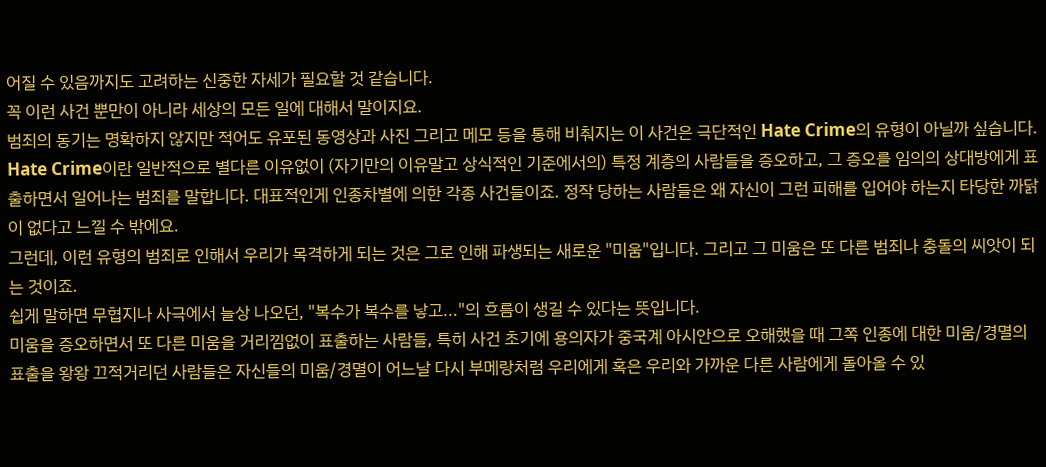어질 수 있음까지도 고려하는 신중한 자세가 필요할 것 같습니다.
꼭 이런 사건 뿐만이 아니라 세상의 모든 일에 대해서 말이지요.
범죄의 동기는 명확하지 않지만 적어도 유포된 동영상과 사진 그리고 메모 등을 통해 비춰지는 이 사건은 극단적인 Hate Crime의 유형이 아닐까 싶습니다.
Hate Crime이란 일반적으로 별다른 이유없이 (자기만의 이유말고 상식적인 기준에서의) 특정 계층의 사람들을 증오하고, 그 증오를 임의의 상대방에게 표출하면서 일어나는 범죄를 말합니다. 대표적인게 인종차별에 의한 각종 사건들이죠. 정작 당하는 사람들은 왜 자신이 그런 피해를 입어야 하는지 타당한 까닭이 없다고 느낄 수 밖에요.
그런데, 이런 유형의 범죄로 인해서 우리가 목격하게 되는 것은 그로 인해 파생되는 새로운 "미움"입니다. 그리고 그 미움은 또 다른 범죄나 충돌의 씨앗이 되는 것이죠.
쉽게 말하면 무협지나 사극에서 늘상 나오던, "복수가 복수를 낳고..."의 흐름이 생길 수 있다는 뜻입니다.
미움을 증오하면서 또 다른 미움을 거리낌없이 표출하는 사람들, 특히 사건 초기에 용의자가 중국계 아시안으로 오해했을 때 그쪽 인종에 대한 미움/경멸의 표출을 왕왕 끄적거리던 사람들은 자신들의 미움/경멸이 어느날 다시 부메랑처럼 우리에게 혹은 우리와 가까운 다른 사람에게 돌아올 수 있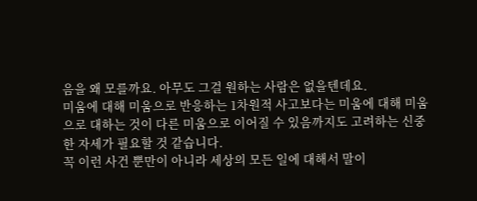음을 왜 모를까요. 아무도 그걸 원하는 사람은 없을텐데요.
미움에 대해 미움으로 반응하는 1차원적 사고보다는 미움에 대해 미움으로 대하는 것이 다른 미움으로 이어질 수 있음까지도 고려하는 신중한 자세가 필요할 것 같습니다.
꼭 이런 사건 뿐만이 아니라 세상의 모든 일에 대해서 말이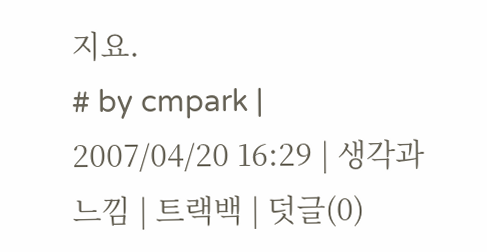지요.
# by cmpark | 2007/04/20 16:29 | 생각과느낌 | 트랙백 | 덧글(0)